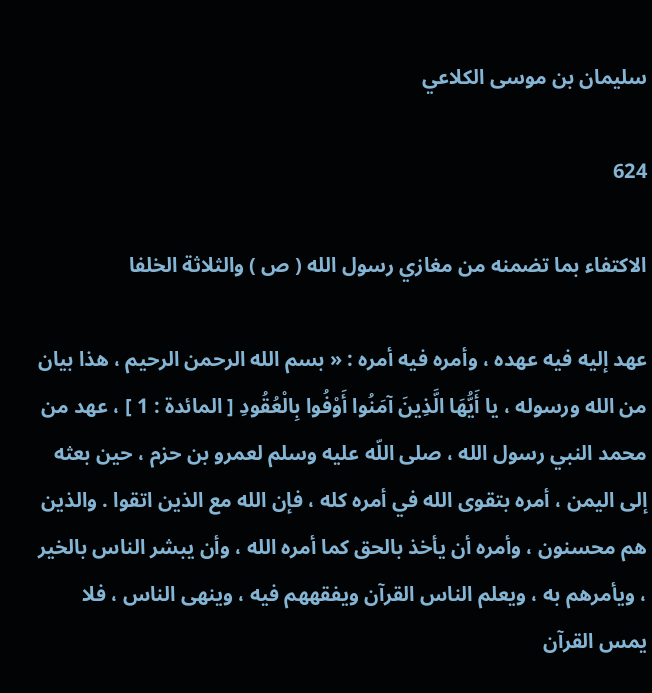سليمان بن موسى الكلاعي

624

الاكتفاء بما تضمنه من مغازي رسول الله ( ص ) والثلاثة الخلفا

عهد إليه فيه عهده ، وأمره فيه أمره : « بسم الله الرحمن الرحيم ، هذا بيان من الله ورسوله ، يا أَيُّهَا الَّذِينَ آمَنُوا أَوْفُوا بِالْعُقُودِ [ المائدة : 1 ] ، عهد من محمد النبي رسول الله ، صلى اللّه عليه وسلم لعمرو بن حزم ، حين بعثه إلى اليمن ، أمره بتقوى الله في أمره كله ، فإن الله مع الذين اتقوا . والذين هم محسنون ، وأمره أن يأخذ بالحق كما أمره الله ، وأن يبشر الناس بالخير ، ويأمرهم به ، ويعلم الناس القرآن ويفقههم فيه ، وينهى الناس ، فلا يمس القرآن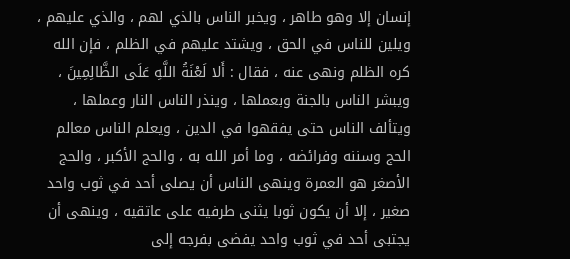إنسان إلا وهو طاهر ، ويخبر الناس بالذي لهم ، والذي عليهم ، ويلين للناس في الحق ، ويشتد عليهم في الظلم ، فإن الله كره الظلم ونهى عنه ، فقال : أَلا لَعْنَةُ اللَّهِ عَلَى الظَّالِمِينَ ، ويبشر الناس بالجنة وبعملها ، وينذر الناس النار وعملها ، ويتألف الناس حتى يفقهوا في الدين ، ويعلم الناس معالم الحج وسننه وفرائضه ، وما أمر الله به ، والحج الأكبر ، والحج الأصغر هو العمرة وينهى الناس أن يصلى أحد في ثوب واحد صغير ، إلا أن يكون ثوبا يثنى طرفيه على عاتقيه ، وينهى أن يجتبى أحد في ثوب واحد يفضى بفرجه إلى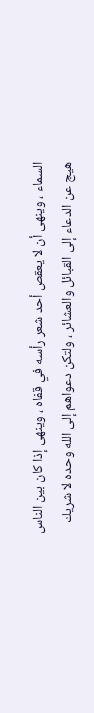السماء ، وينهى أن لا يعقص أحد شعر رأسه في قفاه ، وينهى إذا كان بين الناس هيج عن الدعاء إلى القبائل والعشائر ، ولتكن دعواهم إلى الله وحده لا شريك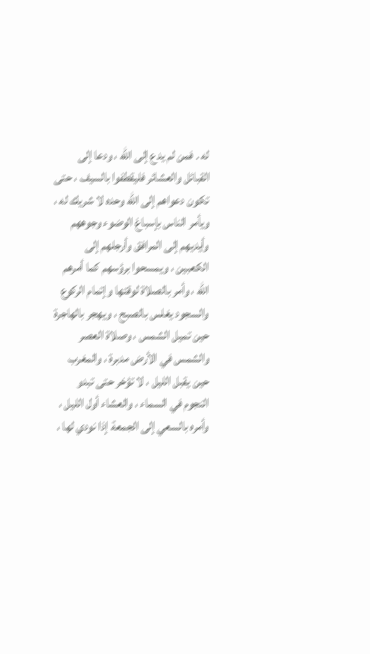له . فمن لم يدع إلى الله ، ودعا إلى القبائل والعشائر فليقطفوا بالسيف ، حتى تكون دعواهم إلى الله وحده لا شريك له ، ويأمر الناس بإسباغ الوضوء وجوههم وأيديهم إلى المرافق وأرجلهم إلى الكعبين ، ويمسحوا برؤسهم كما أمرهم الله ، وأمر بالصلاة لوقتها وإتمام الركوع والسجود يغلس بالصبح ، ويهجر بالهاجرة حين تميل الشمس ، وصلاة العصر والشمس في الأرض مدبرة ، والمغرب حين يقبل الليل ، لا تؤخر حتى تبدو النجوم في السماء ، والعشاء أول الليل ، وأمره بالسعي إلى الجمعة إذا نودي لها ،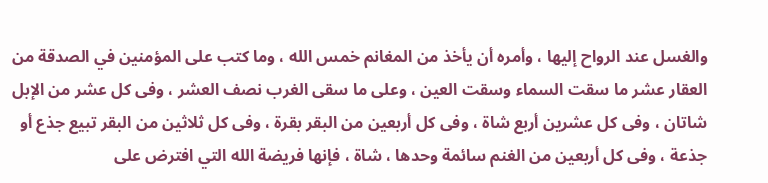والغسل عند الرواح إليها ، وأمره أن يأخذ من المغانم خمس الله ، وما كتب على المؤمنين في الصدقة من العقار عشر ما سقت السماء وسقت العين ، وعلى ما سقى الغرب نصف العشر ، وفى كل عشر من الإبل شاتان ، وفى كل عشرين أربع شاة ، وفى كل أربعين من البقر بقرة ، وفى كل ثلاثين من البقر تبيع جذع أو جذعة ، وفى كل أربعين من الغنم سائمة وحدها ، شاة ، فإنها فريضة الله التي افترض على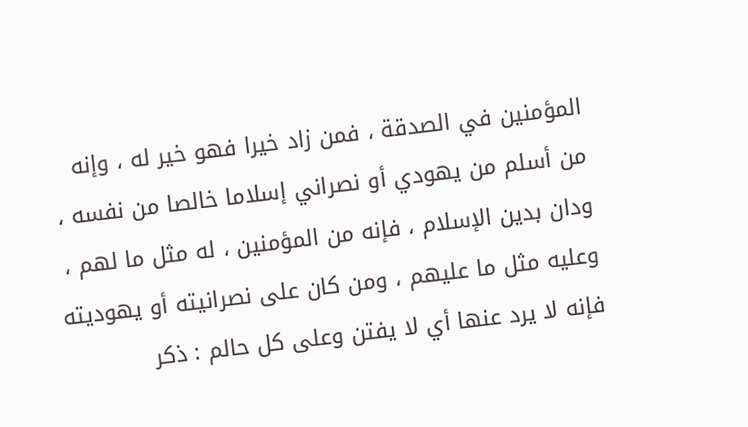المؤمنين في الصدقة ، فمن زاد خيرا فهو خير له ، وإنه من أسلم من يهودي أو نصراني إسلاما خالصا من نفسه ، ودان بدين الإسلام ، فإنه من المؤمنين ، له مثل ما لهم ، وعليه مثل ما عليهم ، ومن كان على نصرانيته أو يهوديته فإنه لا يرد عنها أي لا يفتن وعلى كل حالم : ذكر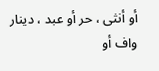أو أنثى ، حر أو عبد ، دينار واف أو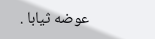عوضه ثيابا .